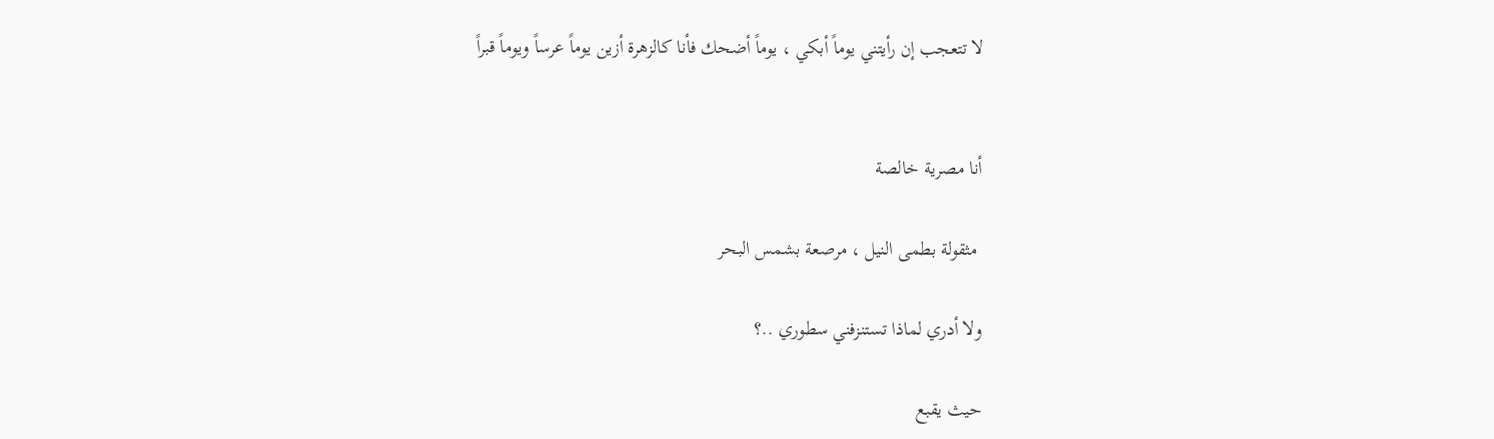لا تتعجب إن رأيتني يوماً أبكي ، يوماً أضحك فأنا كالزهرة أزين يوماً عرساً ويوماً قبراً


أنا مصرية خالصة

 مثقولة بطمى النيل ، مرصعة بشمس البحر

ولا أدري لماذا تستنزفني سطوري ..؟

حيث يقبع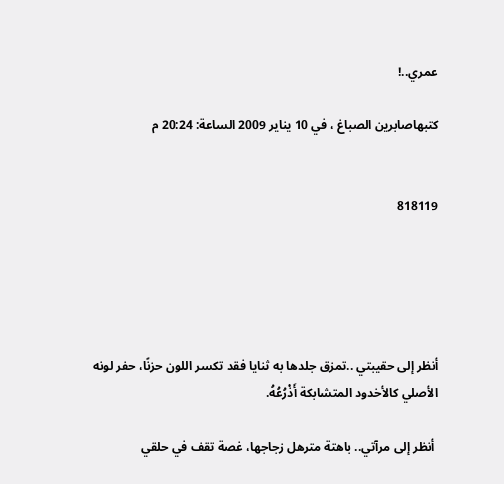عمري..!

كتبهاصابرين الصباغ ، في 10 يناير 2009 الساعة: 20:24 م


818119





أنظر إلى حقيبتي ..تمزق جلدها به ثنايا فقد تكسر اللون حزنًا، حفر لونه الأصلي كالأخدود المتشابكة أَذْرُعُهُ.

 أنظر إلى مرآتي.. باهتة مترهل زجاجها، غصة تقف في حلقي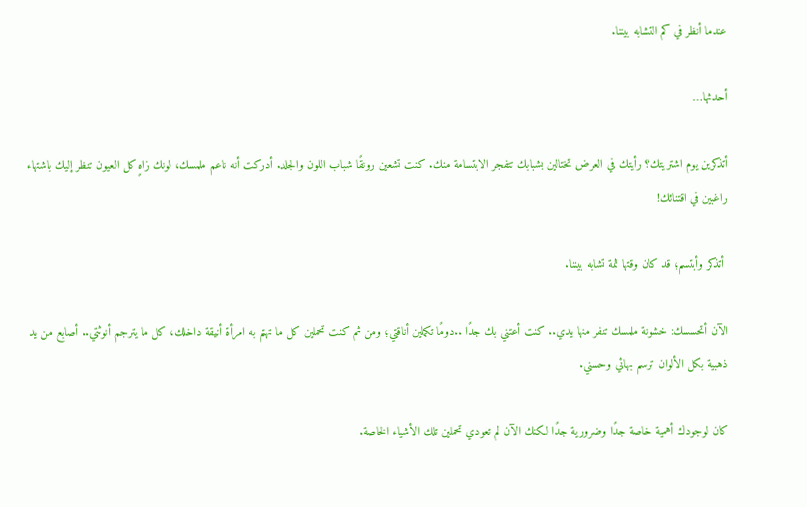عندما أنظر في كم التشابه بيننا.

أحدثها…

أتذكرين يوم اشتريتك؟ رأيتك في العرض تختالين بشبابك تتفجر الابتسامة منك. كنت تشعين رونقًا شباب اللون والجلد. أدركت أنه ناعم ملمسك، لونك زاهٍ كل العيون تنظر إليك باشتهاء راغبين في اقتنائك!

 أتذكر وأبتسم؛ قد كان وقتها ثمة تشابه بيننا.

الآن أتحسسك: خشونة ملمسك تنفر منها يدي.. كنت أعتني بك جدًا ..دومًا تكملين أناقتي؛ ومن ثم كنت تحملين كل ما تهتم به امرأة أنيقة داخلك، كل ما يترجم أنوثتي.. أصابع من يد ذهبية بكل الألوان ترسم بهائي وحسني.

كان لوجودك أهمية خاصة جدًا وضرورية جدًا لكنك الآن لم تعودي تحملين تلك الأشياء الخاصة.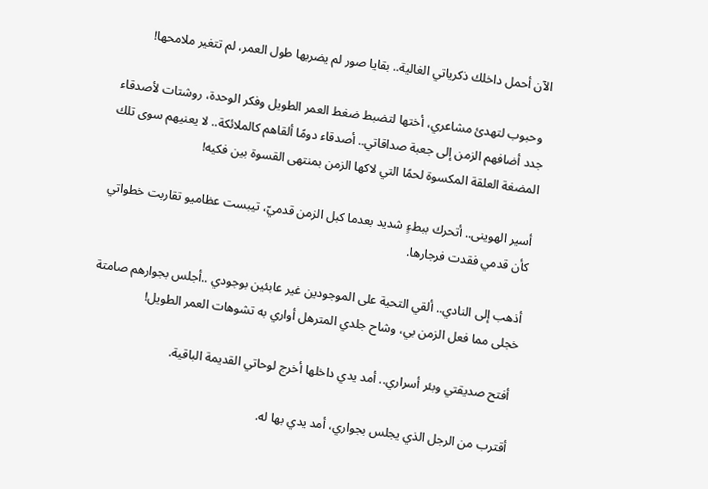الآن أحمل داخلك ذكرياتي الغالية.. بقايا صور لم يضربها طول العمر، لم تتغير ملامحها!

 وحبوب لتهدئ مشاعري، أختها لتضبط ضغط العمر الطويل وفكر الوحدة، روشتات لأصدقاء جدد أضافهم الزمن إلى جعبة صداقاتي.. أصدقاء دومًا ألقاهم كالملائكة.. لا يعنيهم سوى تلك المضغة العلقة المكسوة لحمًا التي لاكها الزمن بمنتهى القسوة بين فكيه!

أسير الهوينى.. أتحرك ببطءٍ شديد بعدما كبل الزمن قدميّ، تيبست عظاميو تقاربت خطواتي كأن قدمي فقدت فرجارها.

أذهب إلى النادي.. ألقي التحية على الموجودين غير عابئين بوجودي ..أجلس بجوارهم صامتة خجلى مما فعل الزمن بي، وشاح جلدي المترهل أواري به تشوهات العمر الطويل!

 أفتح صديقتي وبئر أسراري.. أمد يدي داخلها أخرج لوحاتي القديمة الباقية.

أقترب من الرجل الذي يجلس بجواري، أمد يدي بها له.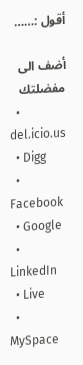أقول :……

أضف الى مفضلتك
  • del.icio.us
  • Digg
  • Facebook
  • Google
  • LinkedIn
  • Live
  • MySpace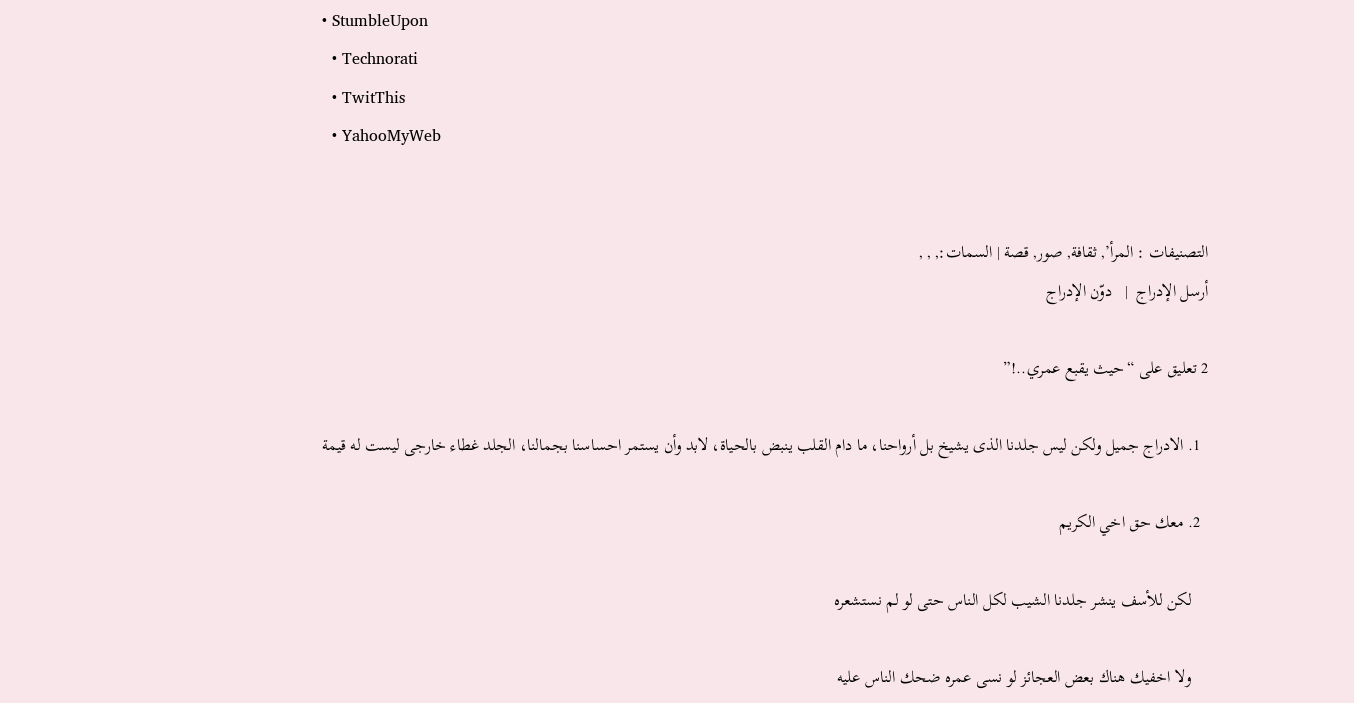• StumbleUpon
  • Technorati
  • TwitThis
  • YahooMyWeb


التصنيفات : المرأ’, ثقافة, صور, قصة | السمات:, , ,
أرسل الإدراج  |   دوّن الإدراج

2 تعليق على “حيث يقبع عمري..!”

  1. الادراج جميل ولكن ليس جلدنا الذى يشيخ بل أرواحنا، ما دام القلب ينبض بالحياة، لابد وأن يستمر احساسنا بجمالنا، الجلد غطاء خارجى ليست له قيمة

  2. معك حق اخي الكريم

    لكن للأسف ينشر جلدنا الشيب لكل الناس حتى لو لم نستشعره

    ولا اخفيك هناك بعض العجائز لو نسى عمره ضحك الناس عليه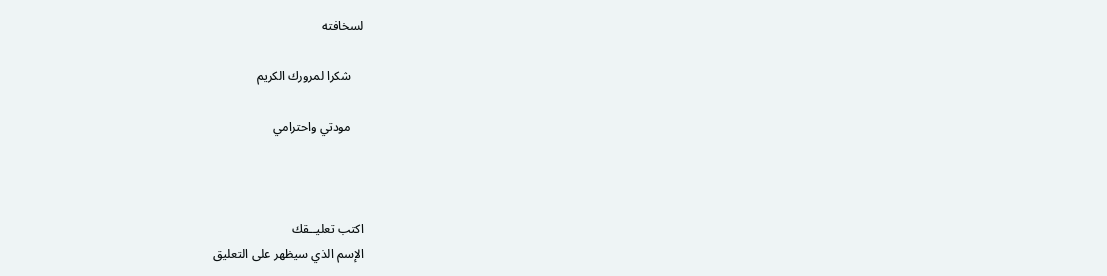لسخافته

    شكرا لمرورك الكريم

    مودتي واحترامي



اكتب تعليــقك
الإسم الذي سيظهر على التعليق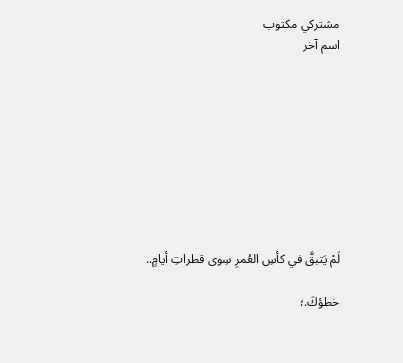مشتركي مكتوب
اسم آخر









لَمْ يَتبقَّ في كأسِ العُمرِ سِوى قطراتِ أيامٍ..

خطؤكَ.؛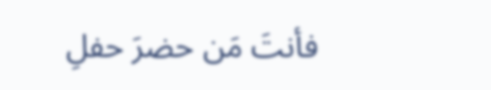فأنتَ مَن حضرَ حفلِ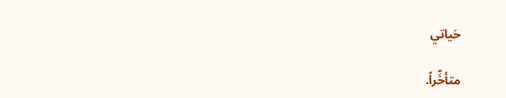حَياتي

متأخِّراً.